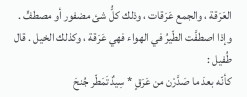العَرَقة ، والجمع عَرَقات ، وذلك كلُّ شئ مضفور أو مصطفٍّ . وإذا اصطفَّت الطّيرُ في الهواء فهي عَرَقة ، وكذلك الخيل . قال طُفيل :
كأنّه بعدَ ما صَدَّرْن من عَرَقٍ * سِيدٌ تَمَطّر جُنحَ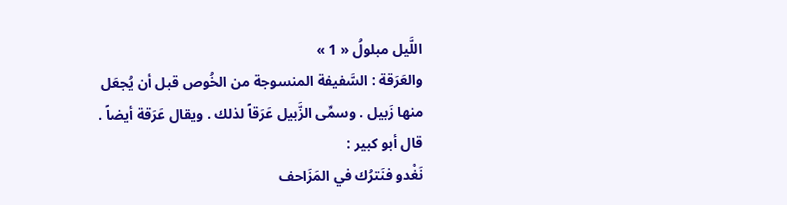اللَّيل مبلولُ « 1 »
والعَرَقة : السَّفيفة المنسوجة من الخُوص قبل أن يُجعَل منها زَبيل . وسمِّى الزَّبيل عَرَقاً لذلك . ويقال عَرَقة أيضاً . قال أبو كبير :
نَغْدو فنَترُك في المَزَاحف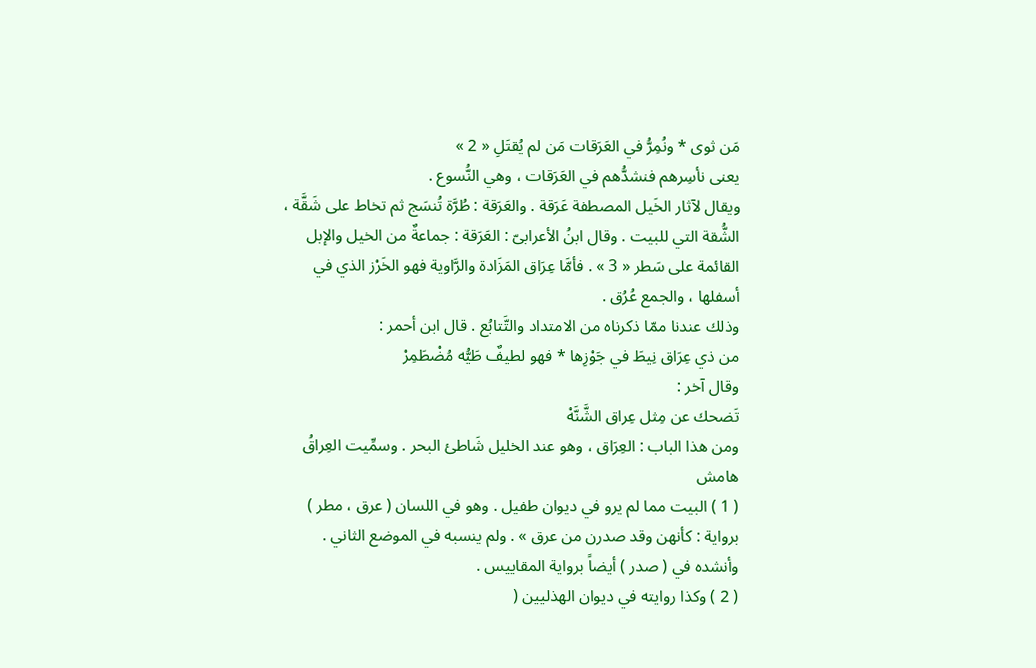مَن ثوى * ونُمِرُّ في العَرَقات مَن لم يُقتَلِ « 2 »
يعنى نأسِرهم فنشدُّهم في العَرَقات ، وهي النُّسوع .
ويقال لآثار الخَيل المصطفة عَرَقة . والعَرَقة : طُرَّة تُنسَج ثم تخاط على شَقَّة ، الشُّقة التي للبيت . وقال ابنُ الأعرابىّ : العَرَقة : جماعةٌ من الخيل والإبل القائمة على سَطر « 3 » . فأمَّا عِرَاق المَزَادة والرَّاوية فهو الخَرْز الذي في أسفلها ، والجمع عُرُق .
وذلك عندنا ممّا ذكرناه من الامتداد والتَّتابُع . قال ابن أحمر :
من ذي عِرَاق نِيطَ في جَوْزِها * فهو لطيفٌ طَيُّه مُضْطَمِرْ
وقال آخر :
تَضحك عن مِثل عِراق الشَّنَّهْ
ومن هذا الباب : العِرَاق ، وهو عند الخليل شَاطئ البحر . وسمِّيت العِراقُ
هامش
( 1 ) البيت مما لم يرو في ديوان طفيل . وهو في اللسان ( عرق ، مطر ) برواية : كأنهن وقد صدرن من عرق » . ولم ينسبه في الموضع الثاني . وأنشده في ( صدر ) أيضاً برواية المقاييس .
( 2 ) وكذا روايته في ديوان الهذليين (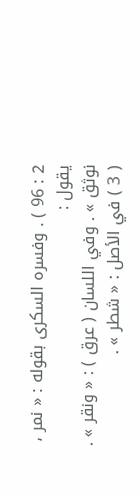2 : 96 ) . وفسره السكرى بقوله : « نمر ، يقول :
نوثق » . وفي اللسان ( عرق ) : « ونقر » .
( 3 ) في الأصل : « شطر » .